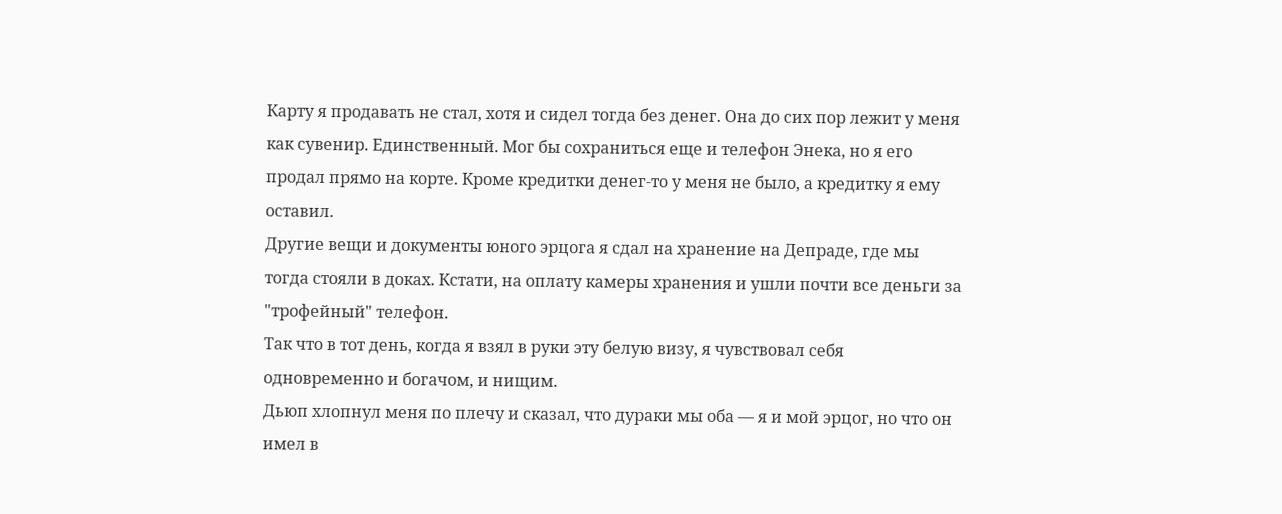Карту я продавать не стал, хотя и сидел тогда без денег. Она до сих пор лежит у меня как сувенир. Единственный. Мог бы сохраниться еще и телефон Энека, но я его продал прямо на корте. Кроме кредитки денег-то у меня не было, а кредитку я ему оставил.
Другие вещи и документы юного эрцога я сдал на хранение на Депраде, где мы тогда стояли в доках. Кстати, на оплату камеры хранения и ушли почти все деньги за "трофейный" телефон.
Так что в тот день, когда я взял в руки эту белую визу, я чувствовал себя одновременно и богачом, и нищим.
Дьюп хлопнул меня по плечу и сказал, что дураки мы оба — я и мой эрцог, но что он имел в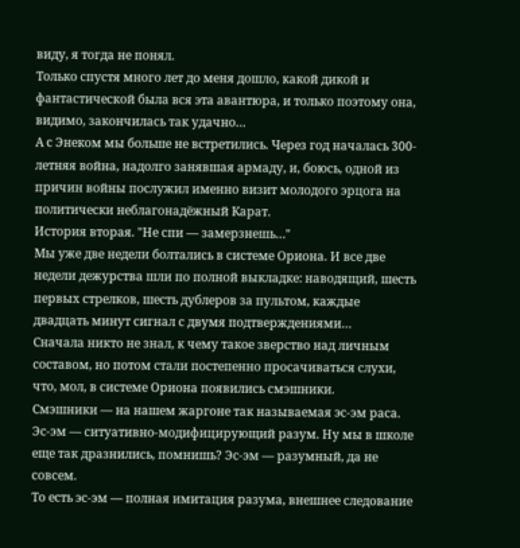виду, я тогда не понял.
Только спустя много лет до меня дошло, какой дикой и фантастической была вся эта авантюра, и только поэтому она, видимо, закончилась так удачно…
А с Энеком мы больше не встретились. Через год началась 300-летняя война, надолго занявшая армаду, и, боюсь, одной из причин войны послужил именно визит молодого эрцога на политически неблагонадёжный Карат.
История вторая. "Не спи — замерзнешь…"
Мы уже две недели болтались в системе Ориона. И все две недели дежурства шли по полной выкладке: наводящий, шесть первых стрелков, шесть дублеров за пультом, каждые двадцать минут сигнал с двумя подтверждениями…
Сначала никто не знал, к чему такое зверство над личным составом, но потом стали постепенно просачиваться слухи, что, мол, в системе Ориона появились смэшники.
Смэшники — на нашем жаргоне так называемая эс-эм раса.
Эс-эм — ситуативно-модифицирующий разум. Ну мы в школе еще так дразнились, помнишь? Эс-эм — разумный, да не совсем.
То есть эс-эм — полная имитация разума, внешнее следование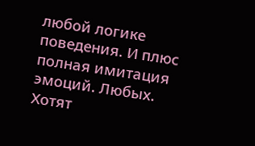любой логике поведения. И плюс полная имитация эмоций. Любых. Хотят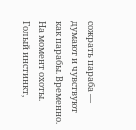сожрать параба — думают и чувствуют как парабы. Временно. На момент охоты. Голый инстинкт,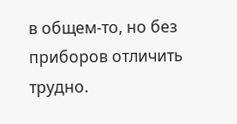в общем-то, но без приборов отличить трудно.